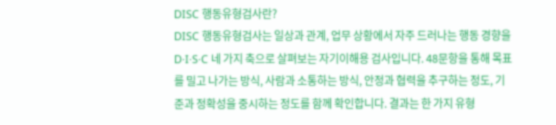DISC 행동유형검사란?
DISC 행동유형검사는 일상과 관계, 업무 상황에서 자주 드러나는 행동 경향을 D·I·S·C 네 가지 축으로 살펴보는 자기이해용 검사입니다. 48문항을 통해 목표를 밀고 나가는 방식, 사람과 소통하는 방식, 안정과 협력을 추구하는 정도, 기준과 정확성을 중시하는 정도를 함께 확인합니다. 결과는 한 가지 유형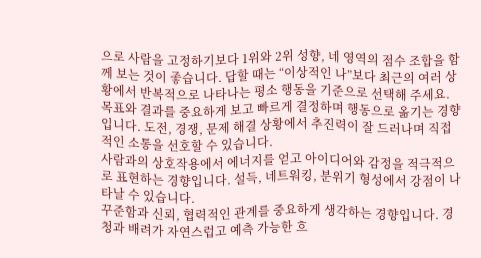으로 사람을 고정하기보다 1위와 2위 성향, 네 영역의 점수 조합을 함께 보는 것이 좋습니다. 답할 때는 “이상적인 나”보다 최근의 여러 상황에서 반복적으로 나타나는 평소 행동을 기준으로 선택해 주세요.
목표와 결과를 중요하게 보고 빠르게 결정하며 행동으로 옮기는 경향입니다. 도전, 경쟁, 문제 해결 상황에서 추진력이 잘 드러나며 직접적인 소통을 선호할 수 있습니다.
사람과의 상호작용에서 에너지를 얻고 아이디어와 감정을 적극적으로 표현하는 경향입니다. 설득, 네트워킹, 분위기 형성에서 강점이 나타날 수 있습니다.
꾸준함과 신뢰, 협력적인 관계를 중요하게 생각하는 경향입니다. 경청과 배려가 자연스럽고 예측 가능한 흐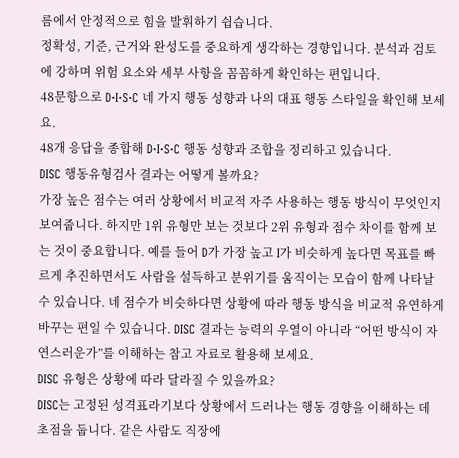름에서 안정적으로 힘을 발휘하기 쉽습니다.
정확성, 기준, 근거와 완성도를 중요하게 생각하는 경향입니다. 분석과 검토에 강하며 위험 요소와 세부 사항을 꼼꼼하게 확인하는 편입니다.
48문항으로 D·I·S·C 네 가지 행동 성향과 나의 대표 행동 스타일을 확인해 보세요.
48개 응답을 종합해 D·I·S·C 행동 성향과 조합을 정리하고 있습니다.
DISC 행동유형검사 결과는 어떻게 볼까요?
가장 높은 점수는 여러 상황에서 비교적 자주 사용하는 행동 방식이 무엇인지 보여줍니다. 하지만 1위 유형만 보는 것보다 2위 유형과 점수 차이를 함께 보는 것이 중요합니다. 예를 들어 D가 가장 높고 I가 비슷하게 높다면 목표를 빠르게 추진하면서도 사람을 설득하고 분위기를 움직이는 모습이 함께 나타날 수 있습니다. 네 점수가 비슷하다면 상황에 따라 행동 방식을 비교적 유연하게 바꾸는 편일 수 있습니다. DISC 결과는 능력의 우열이 아니라 “어떤 방식이 자연스러운가”를 이해하는 참고 자료로 활용해 보세요.
DISC 유형은 상황에 따라 달라질 수 있을까요?
DISC는 고정된 성격표라기보다 상황에서 드러나는 행동 경향을 이해하는 데 초점을 둡니다. 같은 사람도 직장에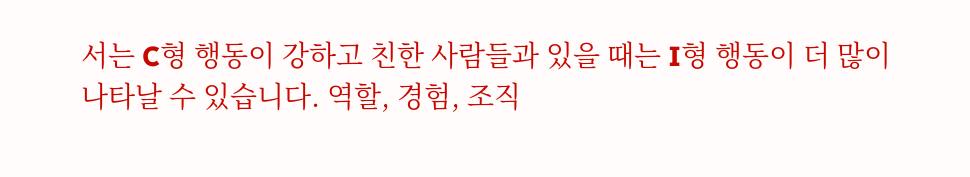서는 C형 행동이 강하고 친한 사람들과 있을 때는 I형 행동이 더 많이 나타날 수 있습니다. 역할, 경험, 조직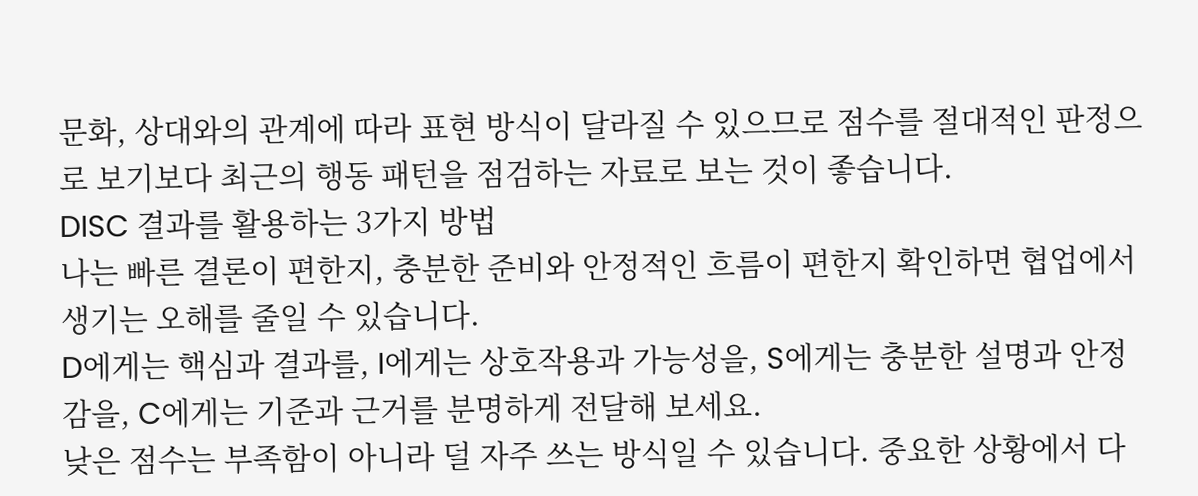문화, 상대와의 관계에 따라 표현 방식이 달라질 수 있으므로 점수를 절대적인 판정으로 보기보다 최근의 행동 패턴을 점검하는 자료로 보는 것이 좋습니다.
DISC 결과를 활용하는 3가지 방법
나는 빠른 결론이 편한지, 충분한 준비와 안정적인 흐름이 편한지 확인하면 협업에서 생기는 오해를 줄일 수 있습니다.
D에게는 핵심과 결과를, I에게는 상호작용과 가능성을, S에게는 충분한 설명과 안정감을, C에게는 기준과 근거를 분명하게 전달해 보세요.
낮은 점수는 부족함이 아니라 덜 자주 쓰는 방식일 수 있습니다. 중요한 상황에서 다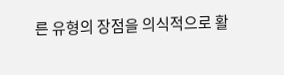른 유형의 장점을 의식적으로 활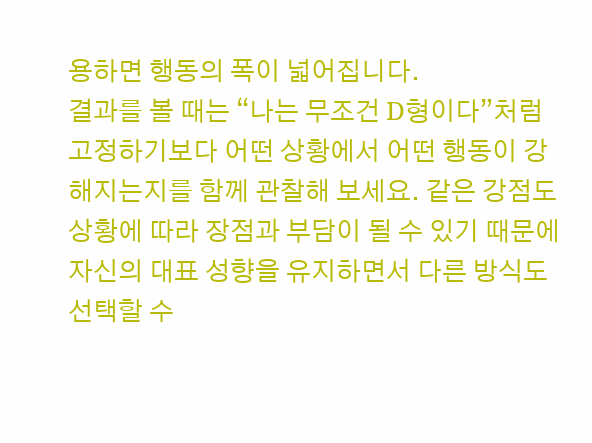용하면 행동의 폭이 넓어집니다.
결과를 볼 때는 “나는 무조건 D형이다”처럼 고정하기보다 어떤 상황에서 어떤 행동이 강해지는지를 함께 관찰해 보세요. 같은 강점도 상황에 따라 장점과 부담이 될 수 있기 때문에 자신의 대표 성향을 유지하면서 다른 방식도 선택할 수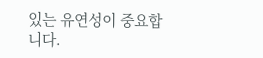있는 유연성이 중요합니다.